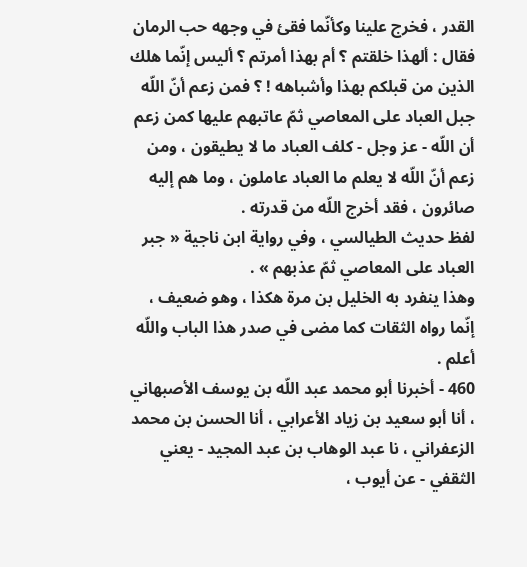القدر ، فخرج علينا وكأنّما فقئ في وجهه حب الرمان فقال : ألهذا خلقتم ؟ أم بهذا أمرتم ؟ أليس إنّما هلك الذين من قبلكم بهذا وأشباهه ! ؟ فمن زعم أنّ اللّه جبل العباد على المعاصي ثمّ عاتبهم عليها كمن زعم أن اللّه - عز وجل - كلف العباد ما لا يطيقون ، ومن زعم أنّ اللّه لا يعلم ما العباد عاملون ، وما هم إليه صائرون ، فقد أخرج اللّه من قدرته .
لفظ حديث الطيالسي ، وفي رواية ابن ناجية « جبر العباد على المعاصي ثمّ عذبهم » .
وهذا ينفرد به الخليل بن مرة هكذا ، وهو ضعيف ، إنّما رواه الثقات كما مضى في صدر هذا الباب واللّه أعلم .
460 - أخبرنا أبو محمد عبد اللّه بن يوسف الأصبهاني ، أنا أبو سعيد بن زياد الأعرابي ، أنا الحسن بن محمد الزعفراني ، نا عبد الوهاب بن عبد المجيد - يعني الثقفي - عن أيوب ،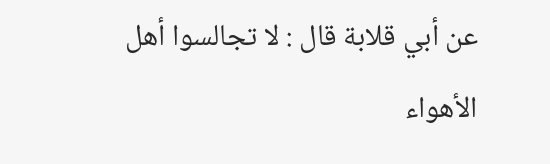عن أبي قلابة قال : لا تجالسوا أهل الأهواء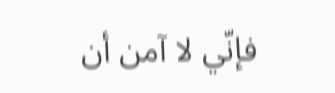فإنّي لا آمن أن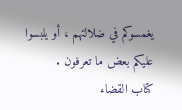يغمسوكم في ضلالتهم ، أو يلبسوا عليكم بعض ما تعرفون .
كتاب القضاء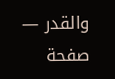والقدر — صفحة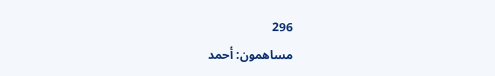296
مساهمون: أحمد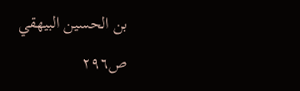بن الحسين البيهقي
ص٢٩٦